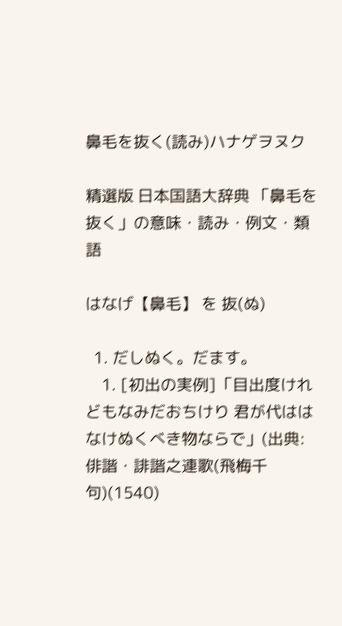鼻毛を抜く(読み)ハナゲヲヌク

精選版 日本国語大辞典 「鼻毛を抜く」の意味・読み・例文・類語

はなげ【鼻毛】 を 抜(ぬ)

  1. だしぬく。だます。
    1. [初出の実例]「目出度けれどもなみだおちけり 君が代ははなけぬくべき物ならで」(出典:俳諧・誹諧之連歌(飛梅千句)(1540)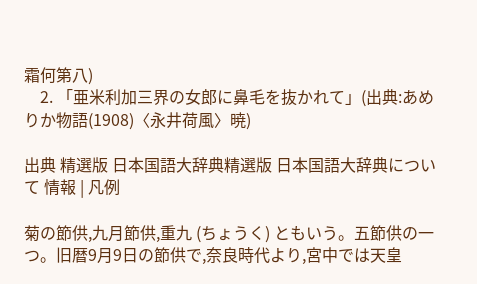霜何第八)
    2. 「亜米利加三界の女郎に鼻毛を抜かれて」(出典:あめりか物語(1908)〈永井荷風〉暁)

出典 精選版 日本国語大辞典精選版 日本国語大辞典について 情報 | 凡例

菊の節供,九月節供,重九 (ちょうく) ともいう。五節供の一つ。旧暦9月9日の節供で,奈良時代より,宮中では天皇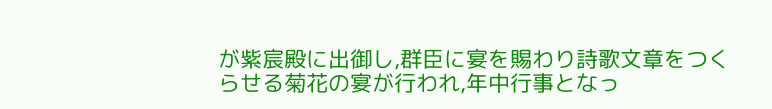が紫宸殿に出御し,群臣に宴を賜わり詩歌文章をつくらせる菊花の宴が行われ,年中行事となっ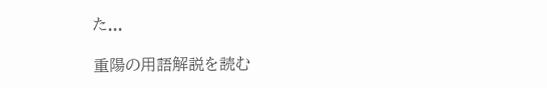た...

重陽の用語解説を読む